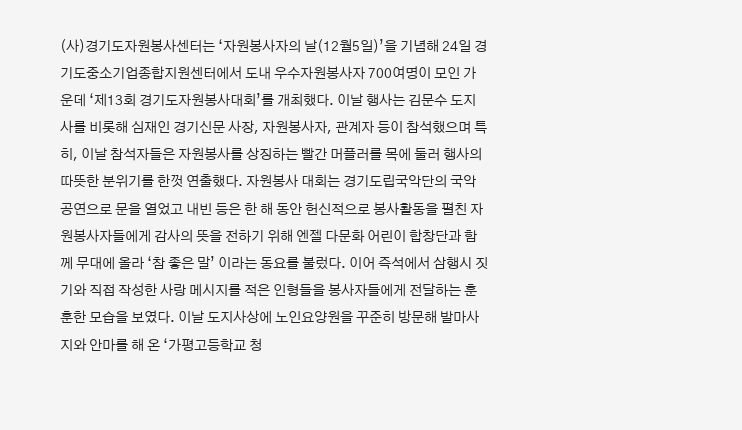(사)경기도자원봉사센터는 ‘자원봉사자의 날(12월5일)’을 기념해 24일 경기도중소기업종합지원센터에서 도내 우수자원봉사자 700여명이 모인 가운데 ‘제13회 경기도자원봉사대회’를 개최했다. 이날 행사는 김문수 도지사를 비롯해 심재인 경기신문 사장, 자원봉사자, 관계자 등이 참석했으며 특히, 이날 참석자들은 자원봉사를 상징하는 빨간 머플러를 목에 둘러 행사의 따뜻한 분위기를 한껏 연출했다. 자원봉사 대회는 경기도립국악단의 국악공연으로 문을 열었고 내빈 등은 한 해 동안 헌신적으로 봉사활동을 펼친 자원봉사자들에게 감사의 뜻을 전하기 위해 엔젤 다문화 어린이 합창단과 함께 무대에 올라 ‘참 좋은 말’ 이라는 동요를 불렀다. 이어 즉석에서 삼행시 짓기와 직접 작성한 사랑 메시지를 적은 인형들을 봉사자들에게 전달하는 훈훈한 모습을 보였다. 이날 도지사상에 노인요양원을 꾸준히 방문해 발마사지와 안마를 해 온 ‘가평고등학교 청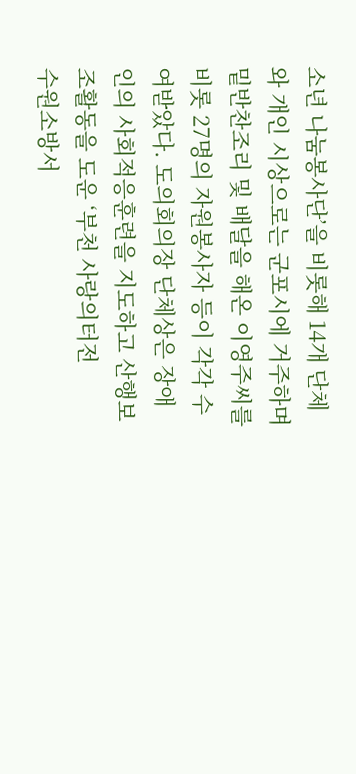소년 나눔봉사단’을 비롯해 14개 단체와 개인 시상으로는 군포시에 거주하며 밑반찬조리 및 배달을 해온 이영주씨를 비롯 27명의 자원봉사자 등이 각각 수여받았다. 도의회의장 단체상은 장애인의 사회적응훈련을 지도하고 산행보조활동을 도운 ‘부천 사랑의터전
수원소방서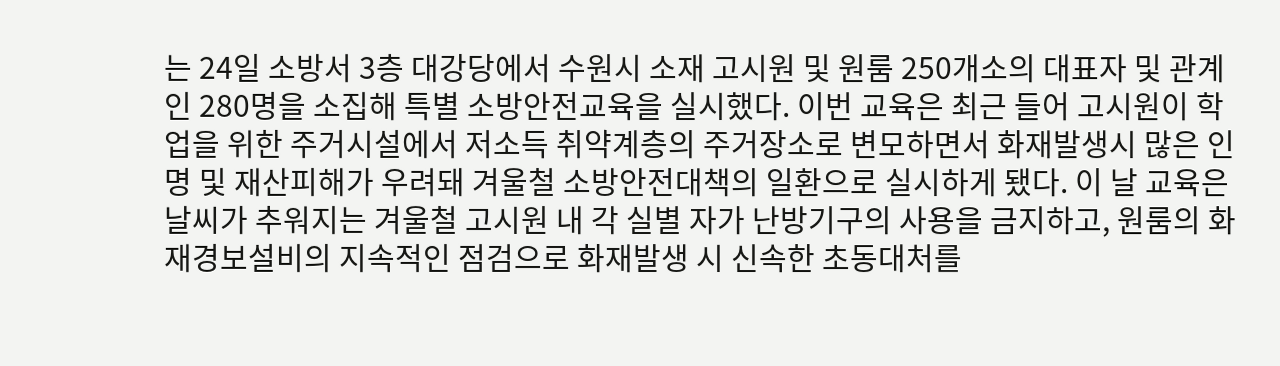는 24일 소방서 3층 대강당에서 수원시 소재 고시원 및 원룸 250개소의 대표자 및 관계인 280명을 소집해 특별 소방안전교육을 실시했다. 이번 교육은 최근 들어 고시원이 학업을 위한 주거시설에서 저소득 취약계층의 주거장소로 변모하면서 화재발생시 많은 인명 및 재산피해가 우려돼 겨울철 소방안전대책의 일환으로 실시하게 됐다. 이 날 교육은 날씨가 추워지는 겨울철 고시원 내 각 실별 자가 난방기구의 사용을 금지하고, 원룸의 화재경보설비의 지속적인 점검으로 화재발생 시 신속한 초동대처를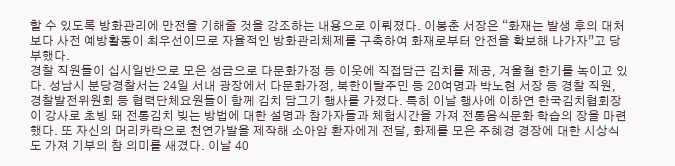할 수 있도록 방화관리에 만전을 기해줄 것을 강조하는 내용으로 이뤄졌다. 이봉춘 서장은 “화재는 발생 후의 대처보다 사전 예방활동이 최우선이므로 자율적인 방화관리체제를 구축하여 화재로부터 안전을 확보해 나가자”고 당부했다.
경찰 직원들이 십시일반으로 모은 성금으로 다문화가정 등 이웃에 직접담근 김치를 제공, 겨울철 한기를 녹이고 있다. 성남시 분당경찰서는 24일 서내 광장에서 다문화가정, 북한이탈주민 등 20여명과 박노현 서장 등 경찰 직원, 경찰발전위원회 등 협력단체요원들이 함께 김치 담그기 행사를 가졌다. 특히 이날 행사에 이하연 한국김치협회장이 강사로 초빙 돼 전통김치 빚는 방법에 대한 설명과 참가자들과 체험시간을 가져 전통음식문화 학습의 장을 마련했다. 또 자신의 머리카락으로 천연가발을 제작해 소아암 환자에게 전달, 화제를 모은 주혜경 경장에 대한 시상식도 가져 기부의 참 의미를 새겼다. 이날 40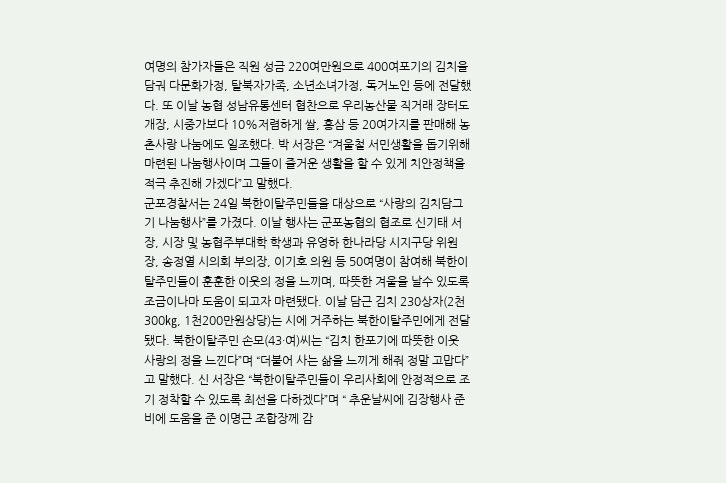여명의 참가자들은 직원 성금 220여만원으로 400여포기의 김치을 담궈 다문화가정, 탈북자가족, 소년소녀가정, 독거노인 등에 전달했다. 또 이날 농협 성남유통센터 협찬으로 우리농산물 직거래 장터도 개장, 시중가보다 10%저렴하게 쌀, 홍삼 등 20여가지를 판매해 농촌사랑 나눔에도 일조했다. 박 서장은 “겨울철 서민생활을 돕기위해 마련된 나눔행사이며 그들이 즐거운 생활을 할 수 있게 치안정책을 적극 추진해 가겠다”고 말했다.
군포경찰서는 24일 북한이탈주민들을 대상으로 “사랑의 김치담그기 나눔행사”를 가졌다. 이날 행사는 군포농협의 협조로 신기태 서장, 시장 및 농협주부대학 학생과 유영하 한나라당 시지구당 위원장, 송정열 시의회 부의장, 이기호 의원 등 50여명이 참여해 북한이탈주민들이 훈훈한 이웃의 정을 느끼며, 따뜻한 겨울을 날수 있도록 조금이나마 도움이 되고자 마련됐다. 이날 담근 김치 230상자(2천300㎏, 1천200만원상당)는 시에 거주하는 북한이탈주민에게 전달됐다. 북한이탈주민 손모(43·여)씨는 “김치 한포기에 따뜻한 이웃 사랑의 정을 느낀다”며 “더불어 사는 삶을 느끼게 해줘 정말 고맙다”고 말했다. 신 서장은 “북한이탈주민들이 우리사회에 안정적으로 조기 정착할 수 있도록 최선을 다하겠다”며 “ 추운날씨에 김장행사 준비에 도움을 준 이명근 조합장께 감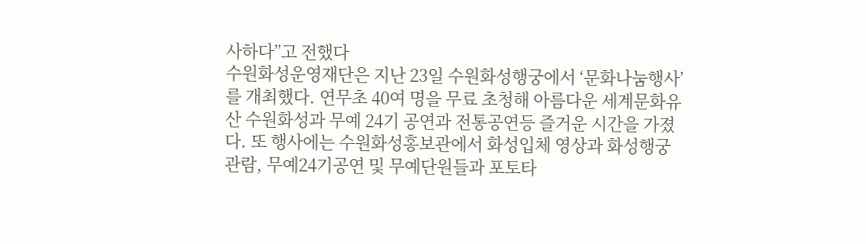사하다”고 전했다
수원화성운영재단은 지난 23일 수원화성행궁에서 ‘문화나눔행사’를 개최했다. 연무초 40여 명을 무료 초청해 아름다운 세계문화유산 수원화성과 무예 24기 공연과 전통공연등 즐거운 시간을 가졌다. 또 행사에는 수원화성홍보관에서 화성입체 영상과 화성행궁 관람, 무예24기공연 및 무예단원들과 포토타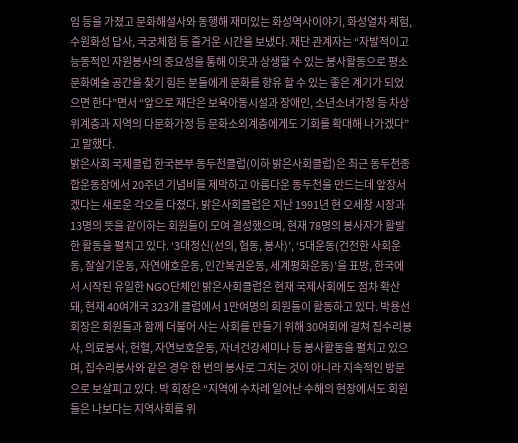임 등을 가졌고 문화해설사와 동행해 재미있는 화성역사이야기, 화성열차 체험, 수원화성 답사, 국궁체험 등 즐거운 시간을 보냈다. 재단 관계자는 “자발적이고 능동적인 자원봉사의 중요성을 통해 이웃과 상생할 수 있는 봉사활동으로 평소 문화예술 공간을 찾기 힘든 분들에게 문화를 향유 할 수 있는 좋은 계기가 되었으면 한다”면서 “앞으로 재단은 보육아동시설과 장애인, 소년소녀가정 등 차상위계층과 지역의 다문화가정 등 문화소외계층에게도 기회를 확대해 나가겠다”고 말했다.
밝은사회 국제클럽 한국본부 동두천클럽(이하 밝은사회클럽)은 최근 동두천종합운동장에서 20주년 기념비를 제막하고 아름다운 동두천을 만드는데 앞장서겠다는 새로운 각오를 다졌다. 밝은사회클럽은 지난 1991년 현 오세창 시장과 13명의 뜻을 같이하는 회원들이 모여 결성했으며, 현재 78명의 봉사자가 활발한 활동을 펼치고 있다. ‘3대정신(선의, 협동, 봉사)’, ‘5대운동(건전한 사회운동, 잘살기운동, 자연애호운동, 인간복권운동, 세계평화운동)’을 표방, 한국에서 시작된 유일한 NGO단체인 밝은사회클럽은 현재 국제사회에도 점차 확산돼, 현재 40여개국 323개 클럽에서 1만여명의 회원들이 활동하고 있다. 박용선 회장은 회원들과 함께 더불어 사는 사회를 만들기 위해 30여회에 걸쳐 집수리봉사, 의료봉사, 헌혈, 자연보호운동, 자녀건강세미나 등 봉사활동을 펼치고 있으며, 집수리봉사와 같은 경우 한 번의 봉사로 그치는 것이 아니라 지속적인 방문으로 보살피고 있다. 박 회장은 “지역에 수차례 일어난 수해의 현장에서도 회원들은 나보다는 지역사회를 위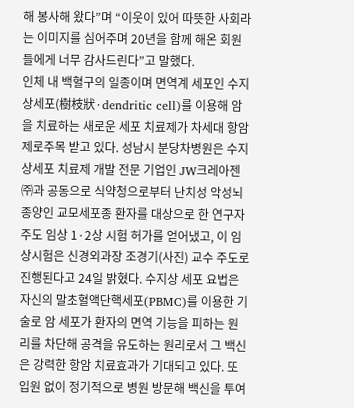해 봉사해 왔다”며 “이웃이 있어 따뜻한 사회라는 이미지를 심어주며 20년을 함께 해온 회원들에게 너무 감사드린다”고 말했다.
인체 내 백혈구의 일종이며 면역계 세포인 수지상세포(樹枝狀·dendritic cell)를 이용해 암을 치료하는 새로운 세포 치료제가 차세대 항암제로주목 받고 있다. 성남시 분당차병원은 수지상세포 치료제 개발 전문 기업인 JW크레아젠㈜과 공동으로 식약청으로부터 난치성 악성뇌종양인 교모세포종 환자를 대상으로 한 연구자 주도 임상 1·2상 시험 허가를 얻어냈고, 이 임상시험은 신경외과장 조경기(사진) 교수 주도로 진행된다고 24일 밝혔다. 수지상 세포 요법은 자신의 말초혈액단핵세포(PBMC)를 이용한 기술로 암 세포가 환자의 면역 기능을 피하는 원리를 차단해 공격을 유도하는 원리로서 그 백신은 강력한 항암 치료효과가 기대되고 있다. 또 입원 없이 정기적으로 병원 방문해 백신을 투여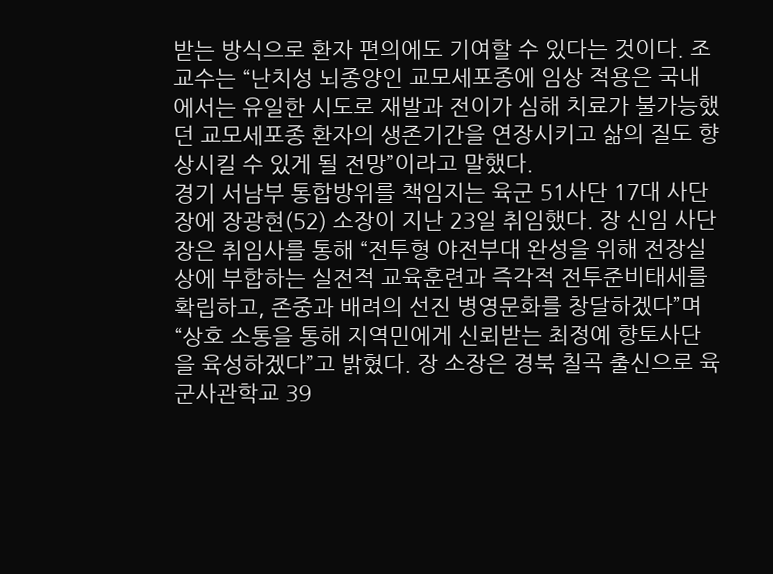받는 방식으로 환자 편의에도 기여할 수 있다는 것이다. 조 교수는 “난치성 뇌종양인 교모세포종에 임상 적용은 국내에서는 유일한 시도로 재발과 전이가 심해 치료가 불가능했던 교모세포종 환자의 생존기간을 연장시키고 삶의 질도 향상시킬 수 있게 될 전망”이라고 말했다.
경기 서남부 통합방위를 책임지는 육군 51사단 17대 사단장에 장광현(52) 소장이 지난 23일 취임했다. 장 신임 사단장은 취임사를 통해 “전투형 야전부대 완성을 위해 전장실상에 부합하는 실전적 교육훈련과 즉각적 전투준비태세를 확립하고, 존중과 배려의 선진 병영문화를 창달하겠다”며 “상호 소통을 통해 지역민에게 신뢰받는 최정예 향토사단을 육성하겠다”고 밝혔다. 장 소장은 경북 칠곡 출신으로 육군사관학교 39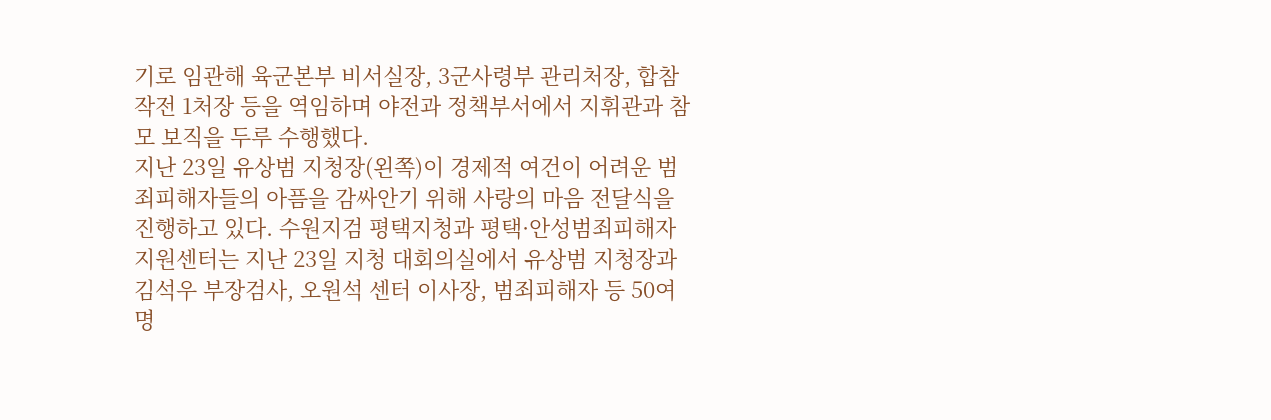기로 임관해 육군본부 비서실장, 3군사령부 관리처장, 합참 작전 1처장 등을 역임하며 야전과 정책부서에서 지휘관과 참모 보직을 두루 수행했다.
지난 23일 유상범 지청장(왼쪽)이 경제적 여건이 어려운 범죄피해자들의 아픔을 감싸안기 위해 사랑의 마음 전달식을 진행하고 있다. 수원지검 평택지청과 평택·안성범죄피해자지원센터는 지난 23일 지청 대회의실에서 유상범 지청장과 김석우 부장검사, 오원석 센터 이사장, 범죄피해자 등 50여명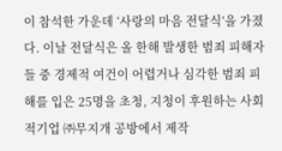이 참석한 가운데 ‘사랑의 마음 전달식’을 가졌다. 이날 전달식은 올 한해 발생한 범죄 피해자들 중 경제적 여건이 어렵거나 심각한 범죄 피해를 입은 25명을 초청, 지청이 후원하는 사회적기업 ㈜무지개 공방에서 제작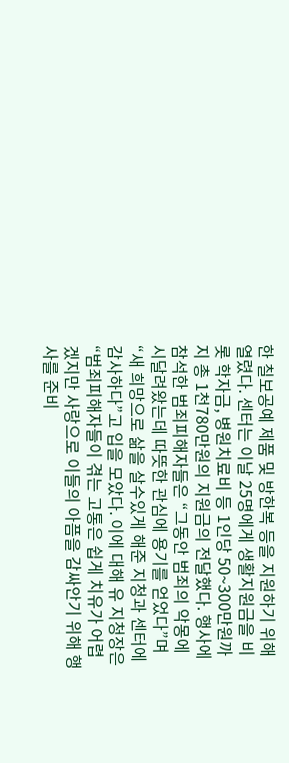한 칠보공예 제품 및 방한복 등을 지원하기 위해 열렸다. 센터는 이날 25명에게 생활지원금을 비롯 학자금, 병원치료비 등 1인당 50~300만원까지 총 1천780만원의 지원금의 전달했다. 행사에 참석한 범죄피해자들은 “그동안 범죄의 악몽에 시달려왔는데 따뜻한 관심에 용기를 얻었다”며 “새 희망으로 삶을 살수있게 해준 지청과 센터에 감사하다”고 입을 모았다. 이에 대해 유 지청장은 “범죄피해자들이 겪는 고통은 쉽게 치유가 어렵겠지만 사랑으로 이들의 아픔을 감싸안기 위해 행사를 준비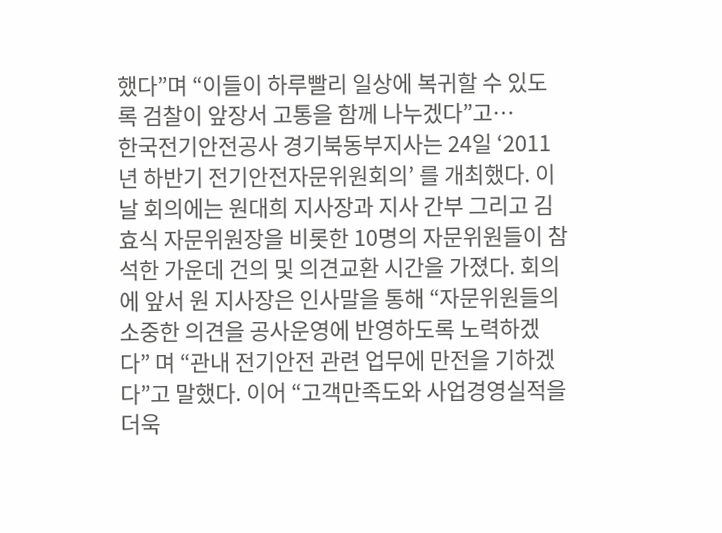했다”며 “이들이 하루빨리 일상에 복귀할 수 있도록 검찰이 앞장서 고통을 함께 나누겠다”고…
한국전기안전공사 경기북동부지사는 24일 ‘2011년 하반기 전기안전자문위원회의’ 를 개최했다. 이날 회의에는 원대희 지사장과 지사 간부 그리고 김효식 자문위원장을 비롯한 10명의 자문위원들이 참석한 가운데 건의 및 의견교환 시간을 가졌다. 회의에 앞서 원 지사장은 인사말을 통해 “자문위원들의 소중한 의견을 공사운영에 반영하도록 노력하겠다” 며 “관내 전기안전 관련 업무에 만전을 기하겠다”고 말했다. 이어 “고객만족도와 사업경영실적을 더욱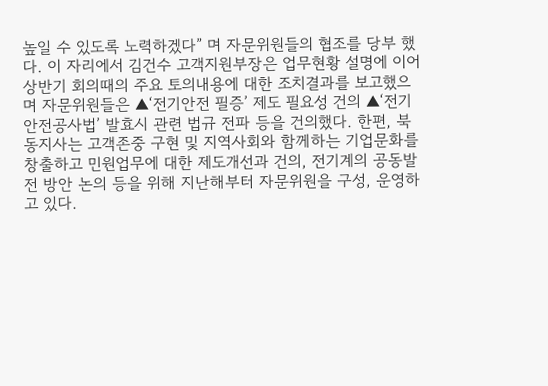높일 수 있도록 노력하겠다” 며 자문위원들의 협조를 당부 했다. 이 자리에서 김건수 고객지원부장은 업무현황 설명에 이어 상반기 회의때의 주요 토의내용에 대한 조치결과를 보고했으며 자문위원들은 ▲‘전기안전 필증’ 제도 필요성 건의 ▲‘전기안전공사법’ 발효시 관련 법규 전파 등을 건의했다. 한편, 북동지사는 고객존중 구현 및 지역사회와 함께하는 기업문화를 창출하고 민원업무에 대한 제도개선과 건의, 전기계의 공동발전 방안 논의 등을 위해 지난해부터 자문위원을 구성, 운영하고 있다.